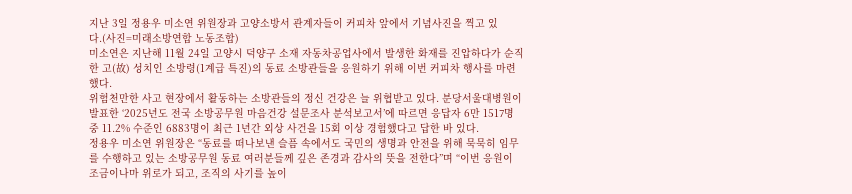지난 3일 정용우 미소연 위원장과 고양소방서 관계자들이 커피차 앞에서 기념사진을 찍고 있다.(사진=미래소방연합 노동조합)
미소연은 지난해 11월 24일 고양시 덕양구 소재 자동차공업사에서 발생한 화재를 진압하다가 순직한 고(故) 성치인 소방령(1계급 특진)의 동료 소방관들을 응원하기 위해 이번 커피차 행사를 마련했다.
위험천만한 사고 현장에서 활동하는 소방관들의 정신 건강은 늘 위협받고 있다. 분당서울대병원이 발표한 ‘2025년도 전국 소방공무원 마음건강 설문조사 분석보고서’에 따르면 응답자 6만 1517명 중 11.2% 수준인 6883명이 최근 1년간 외상 사건을 15회 이상 경험했다고 답한 바 있다.
정용우 미소연 위원장은 “동료를 떠나보낸 슬픔 속에서도 국민의 생명과 안전을 위해 묵묵히 임무를 수행하고 있는 소방공무원 동료 여러분들께 깊은 존경과 감사의 뜻을 전한다”며 “이번 응원이 조금이나마 위로가 되고, 조직의 사기를 높이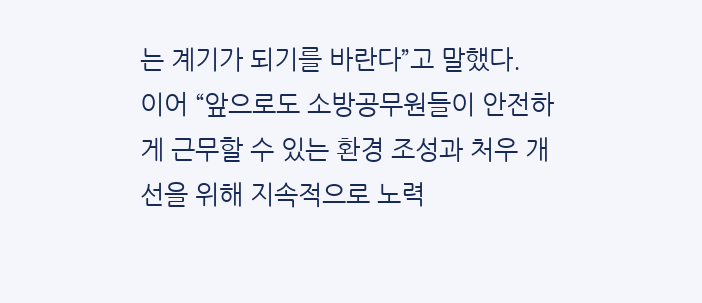는 계기가 되기를 바란다”고 말했다.
이어 “앞으로도 소방공무원들이 안전하게 근무할 수 있는 환경 조성과 처우 개선을 위해 지속적으로 노력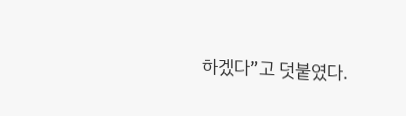하겠다”고 덧붙였다.